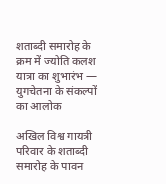शताब्दी समारोह के क्रम में ज्योति कलश यात्रा का शुभारंभ — युगचेतना के संकल्पों का आलोक

अखिल विश्व गायत्री परिवार के शताब्दी समारोह के पावन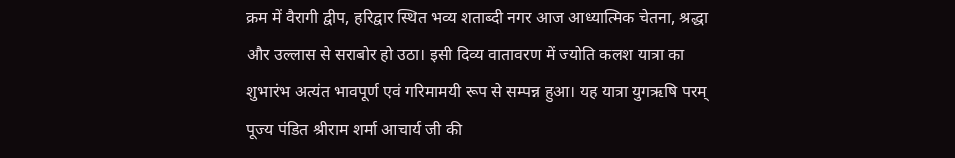क्रम में वैरागी द्वीप, हरिद्वार स्थित भव्य शताब्दी नगर आज आध्यात्मिक चेतना, श्रद्धा और उल्लास से सराबोर हो उठा। इसी दिव्य वातावरण में ज्योति कलश यात्रा का शुभारंभ अत्यंत भावपूर्ण एवं गरिमामयी रूप से सम्पन्न हुआ। यह यात्रा युगऋषि परम् पूज्य पंडित श्रीराम शर्मा आचार्य जी की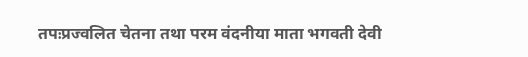तपःप्रज्वलित चेतना तथा परम वंदनीया माता भगवती देवी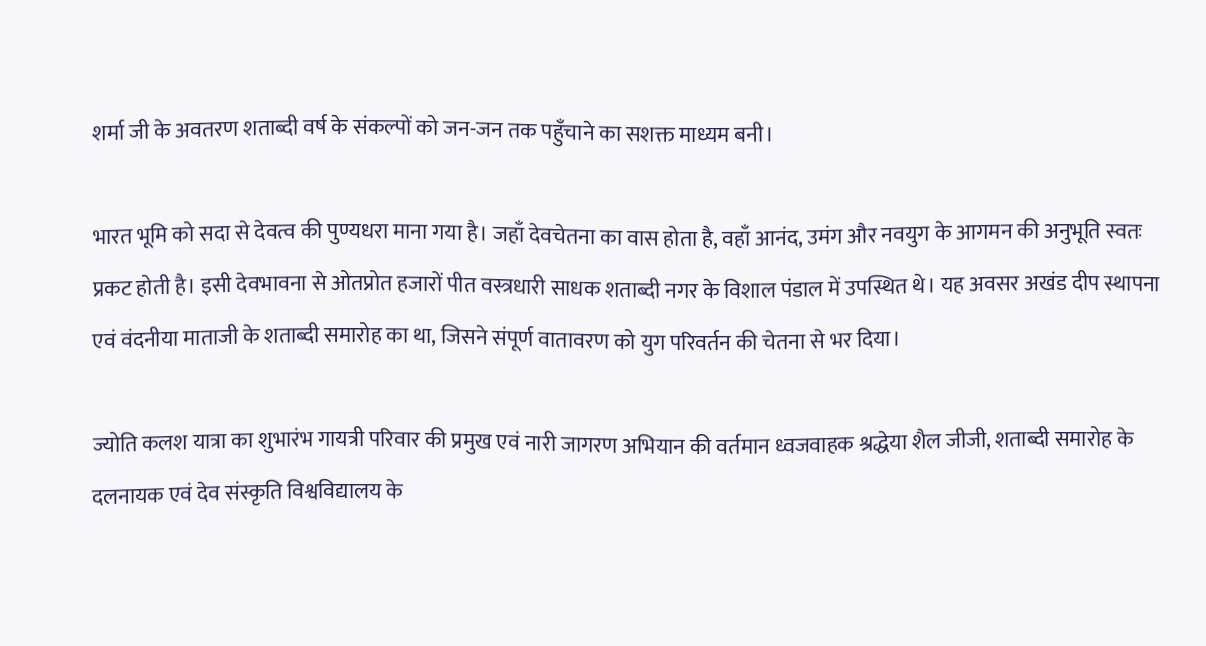शर्मा जी के अवतरण शताब्दी वर्ष के संकल्पों को जन-जन तक पहुँचाने का सशक्त माध्यम बनी।

भारत भूमि को सदा से देवत्व की पुण्यधरा माना गया है। जहाँ देवचेतना का वास होता है, वहाँ आनंद, उमंग और नवयुग के आगमन की अनुभूति स्वतः प्रकट होती है। इसी देवभावना से ओतप्रोत हजारों पीत वस्त्रधारी साधक शताब्दी नगर के विशाल पंडाल में उपस्थित थे। यह अवसर अखंड दीप स्थापना एवं वंदनीया माताजी के शताब्दी समारोह का था, जिसने संपूर्ण वातावरण को युग परिवर्तन की चेतना से भर दिया।

ज्योति कलश यात्रा का शुभारंभ गायत्री परिवार की प्रमुख एवं नारी जागरण अभियान की वर्तमान ध्वजवाहक श्रद्धेया शैल जीजी, शताब्दी समारोह के दलनायक एवं देव संस्कृति विश्वविद्यालय के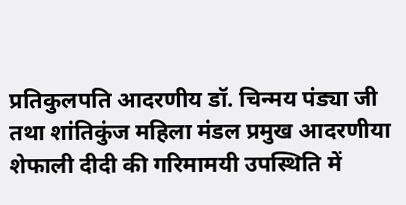प्रतिकुलपति आदरणीय डॉ. चिन्मय पंड्या जी तथा शांतिकुंज महिला मंडल प्रमुख आदरणीया शेफाली दीदी की गरिमामयी उपस्थिति में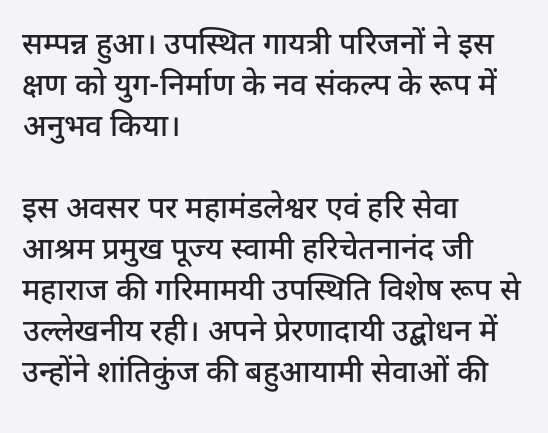सम्पन्न हुआ। उपस्थित गायत्री परिजनों ने इस क्षण को युग-निर्माण के नव संकल्प के रूप में अनुभव किया।

इस अवसर पर महामंडलेश्वर एवं हरि सेवा आश्रम प्रमुख पूज्य स्वामी हरिचेतनानंद जी महाराज की गरिमामयी उपस्थिति विशेष रूप से उल्लेखनीय रही। अपने प्रेरणादायी उद्बोधन में उन्होंने शांतिकुंज की बहुआयामी सेवाओं की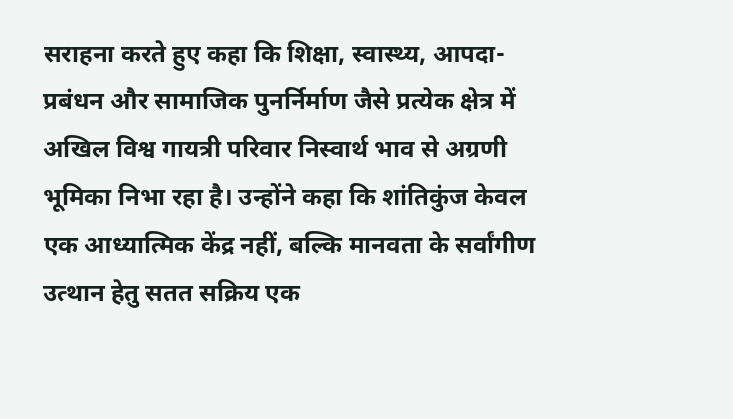सराहना करते हुए कहा कि शिक्षा, स्वास्थ्य, आपदा-प्रबंधन और सामाजिक पुनर्निर्माण जैसे प्रत्येक क्षेत्र में अखिल विश्व गायत्री परिवार निस्वार्थ भाव से अग्रणी भूमिका निभा रहा है। उन्होंने कहा कि शांतिकुंज केवल एक आध्यात्मिक केंद्र नहीं, बल्कि मानवता के सर्वांगीण उत्थान हेतु सतत सक्रिय एक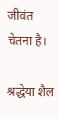जीवंत चेतना है।

श्रद्धेया शैल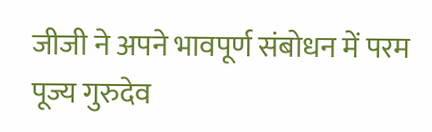जीजी ने अपने भावपूर्ण संबोधन में परम पूज्य गुरुदेव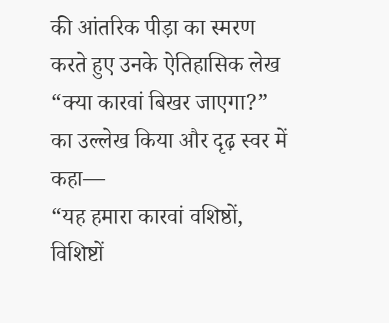की आंतरिक पीड़ा का स्मरण करते हुए उनके ऐतिहासिक लेख “क्या कारवां बिखर जाएगा?” का उल्लेख किया और दृढ़ स्वर में कहा—
“यह हमारा कारवां वशिष्ठों, विशिष्टों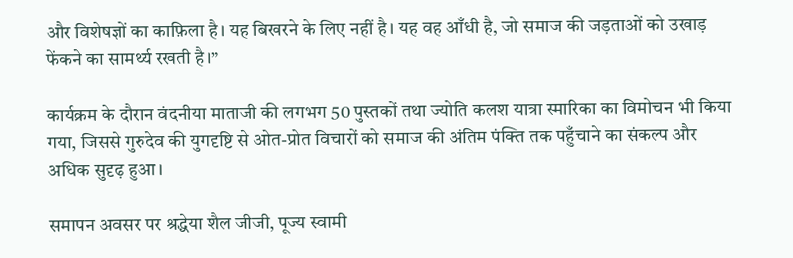और विशेषज्ञों का काफ़िला है। यह बिखरने के लिए नहीं है। यह वह आँधी है, जो समाज की जड़ताओं को उखाड़ फेंकने का सामर्थ्य रखती है।”

कार्यक्रम के दौरान वंदनीया माताजी की लगभग 50 पुस्तकों तथा ज्योति कलश यात्रा स्मारिका का विमोचन भी किया गया, जिससे गुरुदेव की युगदृष्टि से ओत-प्रोत विचारों को समाज की अंतिम पंक्ति तक पहुँचाने का संकल्प और अधिक सुदृढ़ हुआ।

समापन अवसर पर श्रद्धेया शैल जीजी, पूज्य स्वामी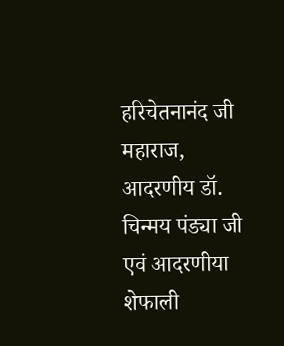हरिचेतनानंद जी महाराज, आदरणीय डॉ. चिन्मय पंड्या जी एवं आदरणीया शेफाली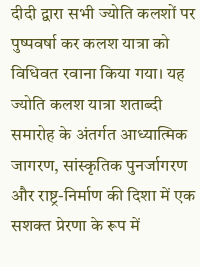दीदी द्वारा सभी ज्योति कलशों पर पुष्पवर्षा कर कलश यात्रा को विधिवत रवाना किया गया। यह ज्योति कलश यात्रा शताब्दी समारोह के अंतर्गत आध्यात्मिक जागरण, सांस्कृतिक पुनर्जागरण और राष्ट्र-निर्माण की दिशा में एक सशक्त प्रेरणा के रूप में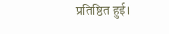प्रतिष्ठित हुई।